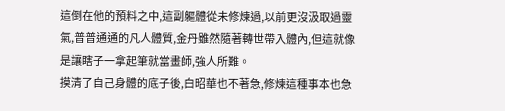這倒在他的預料之中,這副軀體從未修煉過,以前更沒汲取過靈氣,普普通通的凡人體質,金丹雖然隨著轉世帶入體內,但這就像是讓瞎子一拿起筆就當畫師,強人所難。
摸清了自己身體的底子後,白昭華也不著急,修煉這種事本也急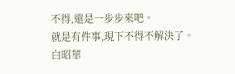不得,還是一步步來吧。
就是有件事,現下不得不解決了。
白昭華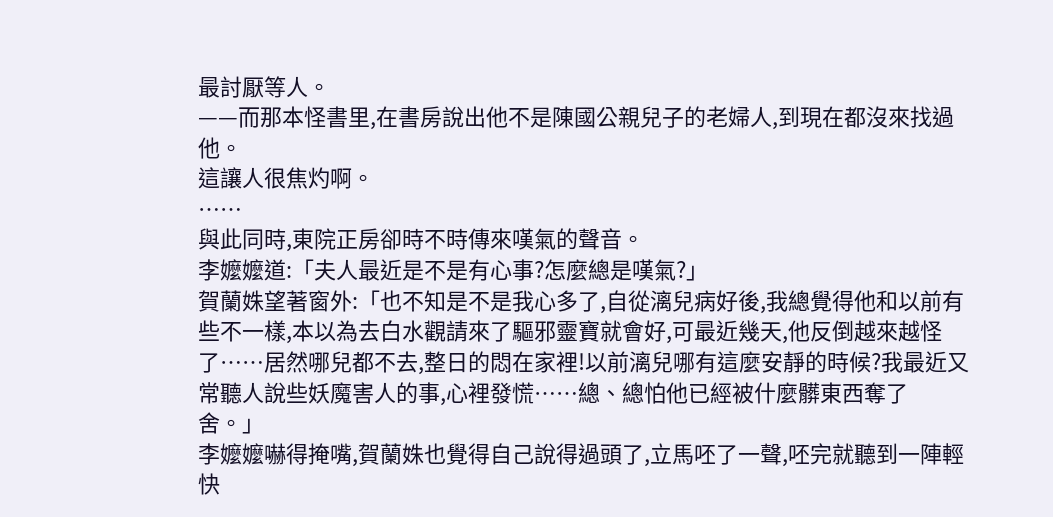最討厭等人。
——而那本怪書里,在書房說出他不是陳國公親兒子的老婦人,到現在都沒來找過他。
這讓人很焦灼啊。
……
與此同時,東院正房卻時不時傳來嘆氣的聲音。
李嬤嬤道:「夫人最近是不是有心事?怎麼總是嘆氣?」
賀蘭姝望著窗外:「也不知是不是我心多了,自從漓兒病好後,我總覺得他和以前有些不一樣,本以為去白水觀請來了驅邪靈寶就會好,可最近幾天,他反倒越來越怪了……居然哪兒都不去,整日的悶在家裡!以前漓兒哪有這麼安靜的時候?我最近又常聽人說些妖魔害人的事,心裡發慌……總、總怕他已經被什麼髒東西奪了舍。」
李嬤嬤嚇得掩嘴,賀蘭姝也覺得自己說得過頭了,立馬呸了一聲,呸完就聽到一陣輕快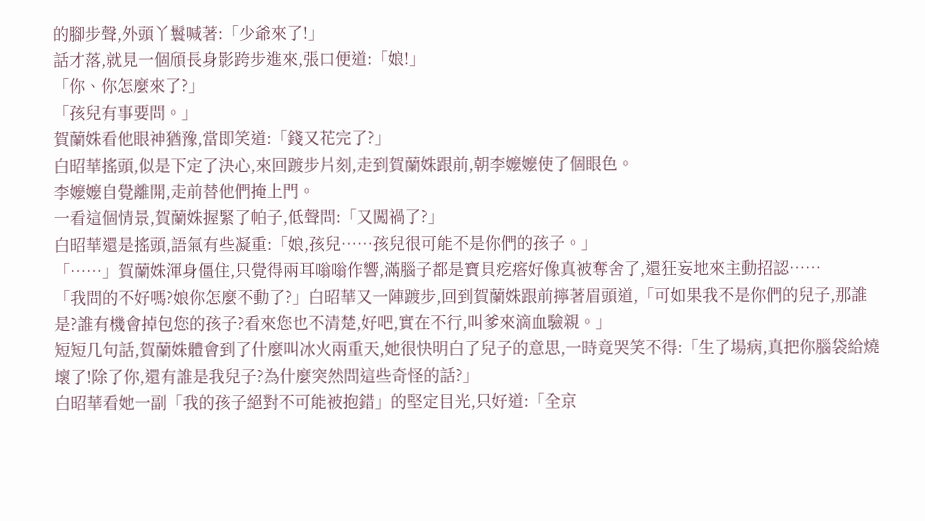的腳步聲,外頭丫鬟喊著:「少爺來了!」
話才落,就見一個頎長身影跨步進來,張口便道:「娘!」
「你、你怎麼來了?」
「孩兒有事要問。」
賀蘭姝看他眼神猶豫,當即笑道:「錢又花完了?」
白昭華搖頭,似是下定了決心,來回踱步片刻,走到賀蘭姝跟前,朝李嬤嬤使了個眼色。
李嬤嬤自覺離開,走前替他們掩上門。
一看這個情景,賀蘭姝握緊了帕子,低聲問:「又闖禍了?」
白昭華還是搖頭,語氣有些凝重:「娘,孩兒……孩兒很可能不是你們的孩子。」
「……」賀蘭姝渾身僵住,只覺得兩耳嗡嗡作響,滿腦子都是寶貝疙瘩好像真被奪舍了,還狂妄地來主動招認……
「我問的不好嗎?娘你怎麼不動了?」白昭華又一陣踱步,回到賀蘭姝跟前擰著眉頭道,「可如果我不是你們的兒子,那誰是?誰有機會掉包您的孩子?看來您也不清楚,好吧,實在不行,叫爹來滴血驗親。」
短短几句話,賀蘭姝體會到了什麼叫冰火兩重天,她很快明白了兒子的意思,一時竟哭笑不得:「生了場病,真把你腦袋給燒壞了!除了你,還有誰是我兒子?為什麼突然問這些奇怪的話?」
白昭華看她一副「我的孩子絕對不可能被抱錯」的堅定目光,只好道:「全京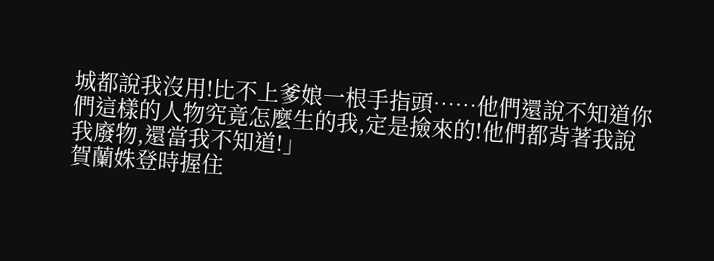城都說我沒用!比不上爹娘一根手指頭……他們還說不知道你們這樣的人物究竟怎麼生的我,定是撿來的!他們都背著我說我廢物,還當我不知道!」
賀蘭姝登時握住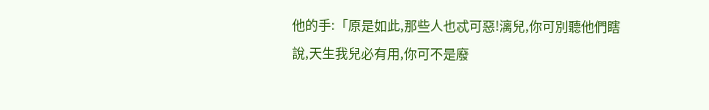他的手:「原是如此,那些人也忒可惡!漓兒,你可別聽他們瞎說,天生我兒必有用,你可不是廢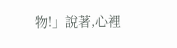物!」說著,心裡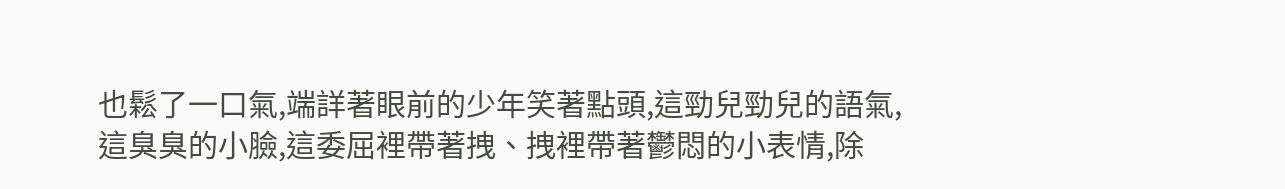也鬆了一口氣,端詳著眼前的少年笑著點頭,這勁兒勁兒的語氣,這臭臭的小臉,這委屈裡帶著拽、拽裡帶著鬱悶的小表情,除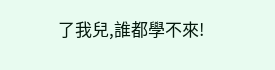了我兒,誰都學不來!